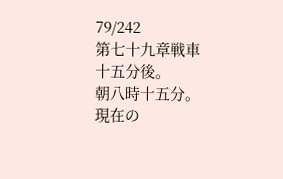79/242
第七十九章戦車
十五分後。
朝八時十五分。
現在の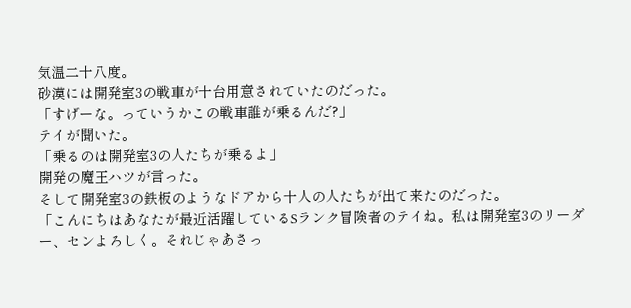気温二十八度。
砂漠には開発室3の戦車が十台用意されていたのだった。
「すげーな。っていうかこの戦車誰が乗るんだ?」
テイが聞いた。
「乗るのは開発室3の人たちが乗るよ」
開発の魔王ハツが言った。
そして開発室3の鉄板のようなドアから十人の人たちが出て来たのだった。
「こんにちはあなたが最近活躍しているSランク冒険者のテイね。私は開発室3のリーダー、センよろしく。それじゃあさっ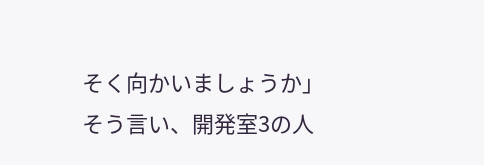そく向かいましょうか」
そう言い、開発室3の人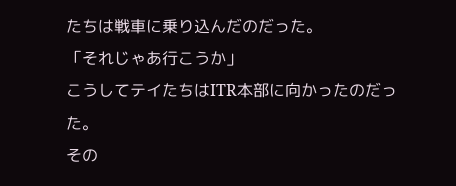たちは戦車に乗り込んだのだった。
「それじゃあ行こうか」
こうしてテイたちはITR本部に向かったのだった。
その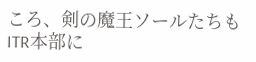ころ、剣の魔王ソールたちもITR本部に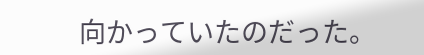向かっていたのだった。